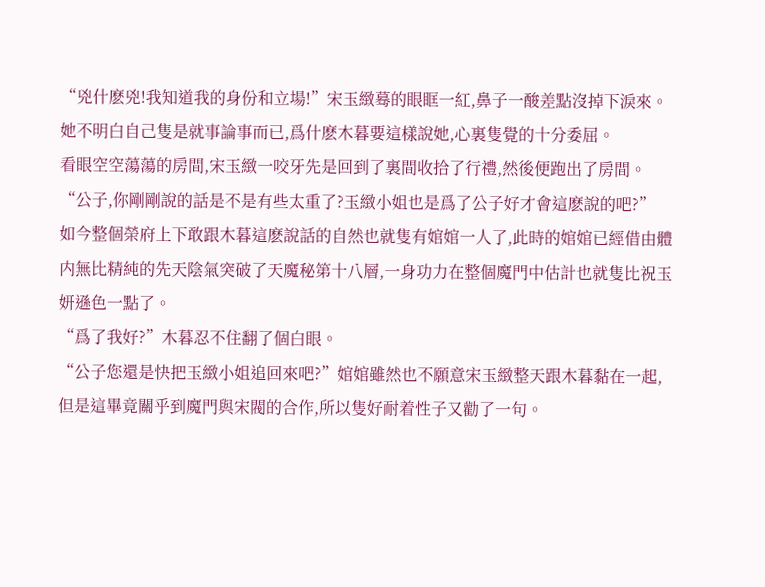“兇什麽兇!我知道我的身份和立場!”宋玉緻蓦的眼眶一紅,鼻子一酸差點沒掉下淚來。
她不明白自己隻是就事論事而已,爲什麽木暮要這樣說她,心裏隻覺的十分委屈。
看眼空空蕩蕩的房間,宋玉緻一咬牙先是回到了裏間收拾了行禮,然後便跑出了房間。
“公子,你剛剛說的話是不是有些太重了?玉緻小姐也是爲了公子好才會這麽說的吧?”
如今整個榮府上下敢跟木暮這麽說話的自然也就隻有婠婠一人了,此時的婠婠已經借由體内無比精純的先天陰氣突破了天魔秘第十八層,一身功力在整個魔門中估計也就隻比祝玉妍遜色一點了。
“爲了我好?”木暮忍不住翻了個白眼。
“公子您還是快把玉緻小姐追回來吧?”婠婠雖然也不願意宋玉緻整天跟木暮黏在一起,但是這畢竟關乎到魔門與宋閥的合作,所以隻好耐着性子又勸了一句。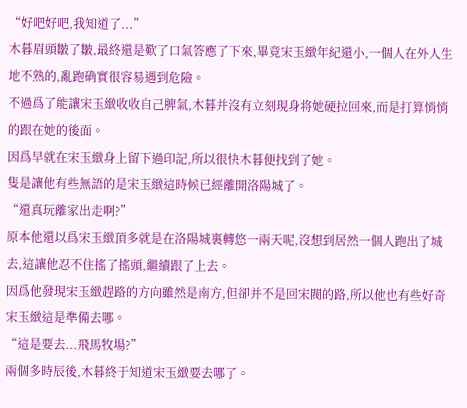“好吧好吧,我知道了...”
木暮眉頭皺了皺,最終還是歎了口氣答應了下來,畢竟宋玉緻年紀還小,一個人在外人生地不熟的,亂跑确實很容易遇到危險。
不過爲了能讓宋玉緻收收自己脾氣,木暮并沒有立刻現身将她硬拉回來,而是打算悄悄的跟在她的後面。
因爲早就在宋玉緻身上留下過印記,所以很快木暮便找到了她。
隻是讓他有些無語的是宋玉緻這時候已經離開洛陽城了。
“還真玩離家出走啊?”
原本他還以爲宋玉緻頂多就是在洛陽城裏轉悠一兩天呢,沒想到居然一個人跑出了城去,這讓他忍不住搖了搖頭,繼續跟了上去。
因爲他發現宋玉緻趕路的方向雖然是南方,但卻并不是回宋閥的路,所以他也有些好奇宋玉緻這是準備去哪。
“這是要去...飛馬牧場?”
兩個多時辰後,木暮終于知道宋玉緻要去哪了。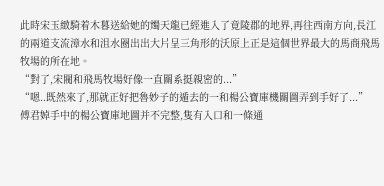此時宋玉緻騎着木暮送給她的燭天龍已經進入了竟陵郡的地界,再往西南方向,長江的兩道支流漳水和沮水圈出出大片呈三角形的沃原上正是這個世界最大的馬商飛馬牧場的所在地。
“對了,宋閥和飛馬牧場好像一直關系挺親密的...”
“嗯..既然來了,那就正好把魯妙子的遁去的一和楊公寶庫機關圖弄到手好了...”
傅君婥手中的楊公寶庫地圖并不完整,隻有入口和一條通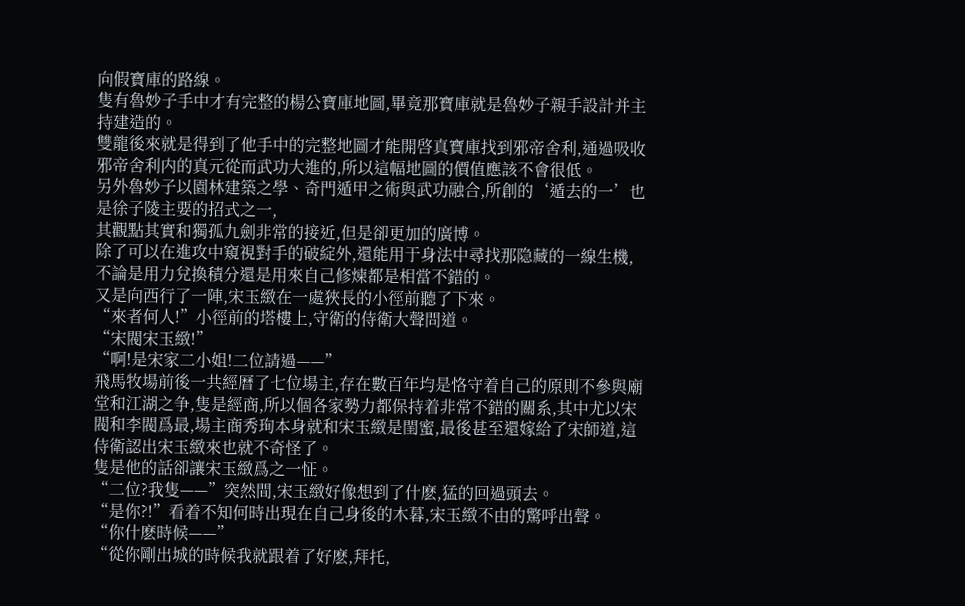向假寶庫的路線。
隻有魯妙子手中才有完整的楊公寶庫地圖,畢竟那寶庫就是魯妙子親手設計并主持建造的。
雙龍後來就是得到了他手中的完整地圖才能開啓真寶庫找到邪帝舍利,通過吸收邪帝舍利内的真元從而武功大進的,所以這幅地圖的價值應該不會很低。
另外魯妙子以園林建築之學、奇門遁甲之術與武功融合,所創的‘遁去的一’也是徐子陵主要的招式之一,
其觀點其實和獨孤九劍非常的接近,但是卻更加的廣博。
除了可以在進攻中窺視對手的破綻外,還能用于身法中尋找那隐藏的一線生機,不論是用力兌換積分還是用來自己修煉都是相當不錯的。
又是向西行了一陣,宋玉緻在一處狹長的小徑前聽了下來。
“來者何人!”小徑前的塔樓上,守衛的侍衛大聲問道。
“宋閥宋玉緻!”
“啊!是宋家二小姐!二位請過——”
飛馬牧場前後一共經曆了七位場主,存在數百年均是恪守着自己的原則不參與廟堂和江湖之争,隻是經商,所以個各家勢力都保持着非常不錯的關系,其中尤以宋閥和李閥爲最,場主商秀珣本身就和宋玉緻是閨蜜,最後甚至還嫁給了宋師道,這侍衛認出宋玉緻來也就不奇怪了。
隻是他的話卻讓宋玉緻爲之一怔。
“二位?我隻——”突然間,宋玉緻好像想到了什麽,猛的回過頭去。
“是你?!”看着不知何時出現在自己身後的木暮,宋玉緻不由的驚呼出聲。
“你什麽時候——”
“從你剛出城的時候我就跟着了好麽,拜托,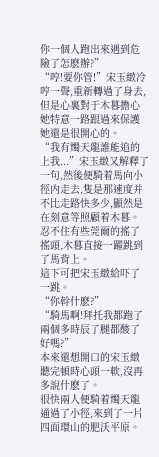你一個人跑出來遇到危險了怎麽辦?”
“哼!要你管!”宋玉緻冷哼一聲,重新轉過了身去,但是心裏對于木暮擔心她特意一路跟過來保護她還是很開心的。
“我有燭天龍誰能追的上我...”宋玉緻又解釋了一句,然後便騎着馬向小徑内走去,隻是那速度并不比走路快多少,顯然是在刻意等照顧着木暮。
忍不住有些莞爾的搖了搖頭,木暮直接一躍跳到了馬背上。
這下可把宋玉緻給吓了一跳。
“你幹什麽?”
“騎馬啊!拜托我都跑了兩個多時辰了腿都酸了好嗎?”
本來還想開口的宋玉緻聽完頓時心頭一軟,沒再多說什麽了。
很快兩人便騎着燭天龍通過了小徑,來到了一片四面環山的肥沃平原。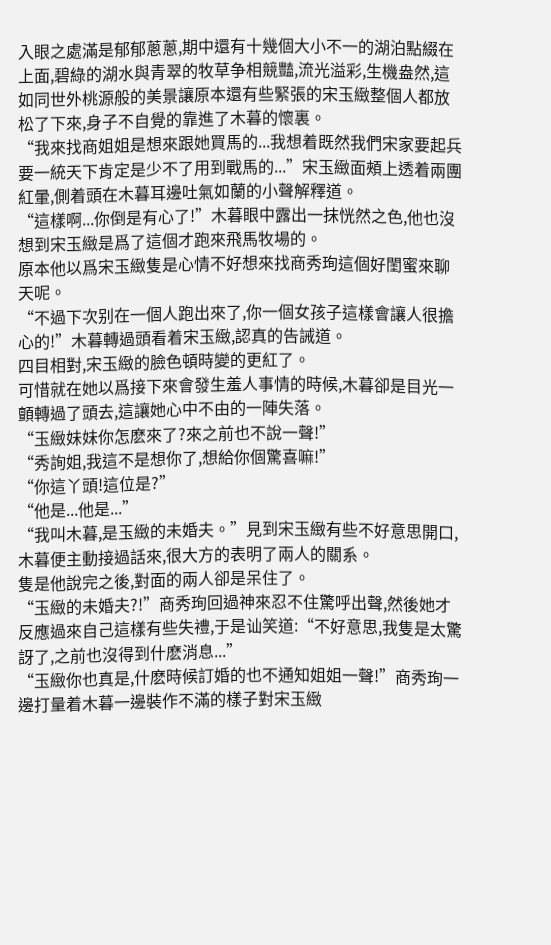入眼之處滿是郁郁蔥蔥,期中還有十幾個大小不一的湖泊點綴在上面,碧綠的湖水與青翠的牧草争相競豔,流光溢彩,生機盎然,這如同世外桃源般的美景讓原本還有些緊張的宋玉緻整個人都放松了下來,身子不自覺的靠進了木暮的懷裏。
“我來找商姐姐是想來跟她買馬的...我想着既然我們宋家要起兵要一統天下肯定是少不了用到戰馬的...”宋玉緻面頰上透着兩團紅暈,側着頭在木暮耳邊吐氣如蘭的小聲解釋道。
“這樣啊...你倒是有心了!”木暮眼中露出一抹恍然之色,他也沒想到宋玉緻是爲了這個才跑來飛馬牧場的。
原本他以爲宋玉緻隻是心情不好想來找商秀珣這個好閨蜜來聊天呢。
“不過下次别在一個人跑出來了,你一個女孩子這樣會讓人很擔心的!”木暮轉過頭看着宋玉緻,認真的告誡道。
四目相對,宋玉緻的臉色頓時變的更紅了。
可惜就在她以爲接下來會發生羞人事情的時候,木暮卻是目光一顫轉過了頭去,這讓她心中不由的一陣失落。
“玉緻妹妹你怎麽來了?來之前也不說一聲!”
“秀詢姐,我這不是想你了,想給你個驚喜嘛!”
“你這丫頭!這位是?”
“他是...他是...”
“我叫木暮,是玉緻的未婚夫。”見到宋玉緻有些不好意思開口,木暮便主動接過話來,很大方的表明了兩人的關系。
隻是他說完之後,對面的兩人卻是呆住了。
“玉緻的未婚夫?!”商秀珣回過神來忍不住驚呼出聲,然後她才反應過來自己這樣有些失禮,于是讪笑道:“不好意思,我隻是太驚訝了,之前也沒得到什麽消息...”
“玉緻你也真是,什麽時候訂婚的也不通知姐姐一聲!”商秀珣一邊打量着木暮一邊裝作不滿的樣子對宋玉緻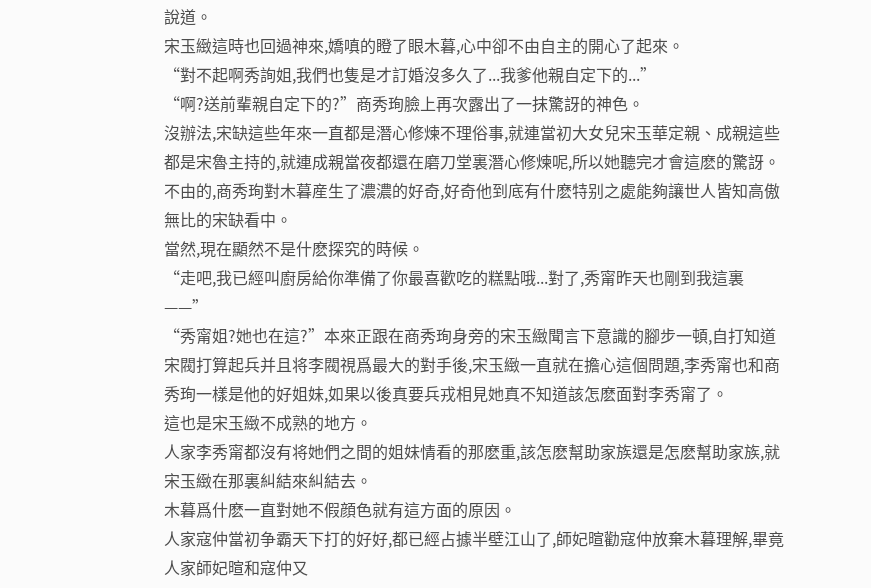說道。
宋玉緻這時也回過神來,嬌嗔的瞪了眼木暮,心中卻不由自主的開心了起來。
“對不起啊秀詢姐,我們也隻是才訂婚沒多久了...我爹他親自定下的...”
“啊?送前輩親自定下的?”商秀珣臉上再次露出了一抹驚訝的神色。
沒辦法,宋缺這些年來一直都是潛心修煉不理俗事,就連當初大女兒宋玉華定親、成親這些都是宋魯主持的,就連成親當夜都還在磨刀堂裏潛心修煉呢,所以她聽完才會這麽的驚訝。
不由的,商秀珣對木暮産生了濃濃的好奇,好奇他到底有什麽特别之處能夠讓世人皆知高傲無比的宋缺看中。
當然,現在顯然不是什麽探究的時候。
“走吧,我已經叫廚房給你準備了你最喜歡吃的糕點哦...對了,秀甯昨天也剛到我這裏——”
“秀甯姐?她也在這?”本來正跟在商秀珣身旁的宋玉緻聞言下意識的腳步一頓,自打知道宋閥打算起兵并且将李閥視爲最大的對手後,宋玉緻一直就在擔心這個問題,李秀甯也和商秀珣一樣是他的好姐妹,如果以後真要兵戎相見她真不知道該怎麽面對李秀甯了。
這也是宋玉緻不成熟的地方。
人家李秀甯都沒有将她們之間的姐妹情看的那麽重,該怎麽幫助家族還是怎麽幫助家族,就宋玉緻在那裏糾結來糾結去。
木暮爲什麽一直對她不假顔色就有這方面的原因。
人家寇仲當初争霸天下打的好好,都已經占據半壁江山了,師妃暄勸寇仲放棄木暮理解,畢竟人家師妃暄和寇仲又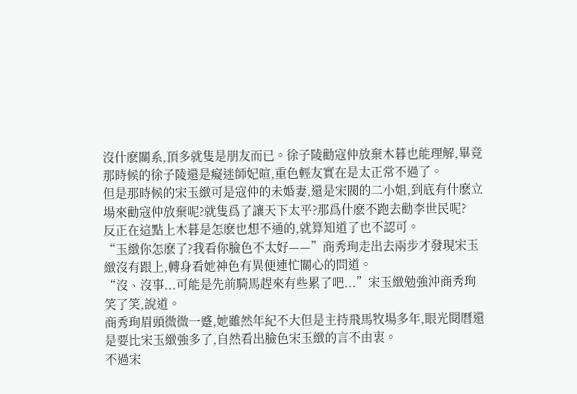沒什麽關系,頂多就隻是朋友而已。徐子陵勸寇仲放棄木暮也能理解,畢竟那時候的徐子陵還是癡迷師妃暄,重色輕友實在是太正常不過了。
但是那時候的宋玉緻可是寇仲的未婚妻,還是宋閥的二小姐,到底有什麽立場來勸寇仲放棄呢?就隻爲了讓天下太平?那爲什麽不跑去勸李世民呢?
反正在這點上木暮是怎麽也想不通的,就算知道了也不認可。
“玉緻你怎麽了?我看你臉色不太好——”商秀珣走出去兩步才發現宋玉緻沒有跟上,轉身看她神色有異便連忙關心的問道。
“沒、沒事...可能是先前騎馬趕來有些累了吧...”宋玉緻勉強沖商秀珣笑了笑,說道。
商秀珣眉頭微微一蹙,她雖然年紀不大但是主持飛馬牧場多年,眼光閱曆還是要比宋玉緻強多了,自然看出臉色宋玉緻的言不由衷。
不過宋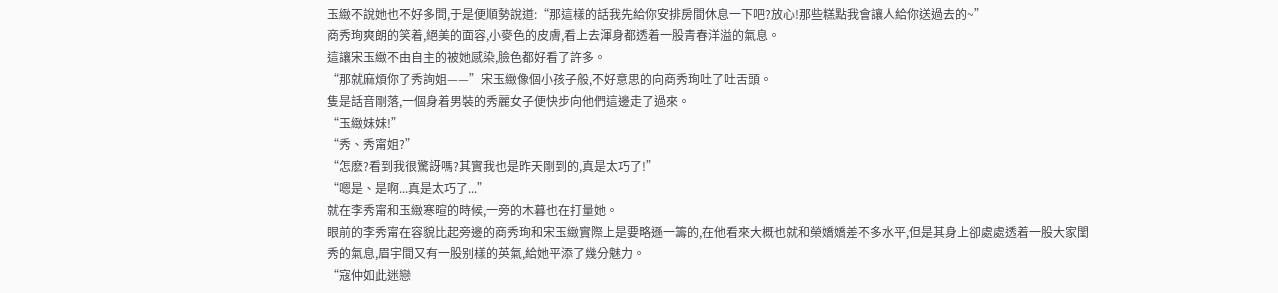玉緻不說她也不好多問,于是便順勢說道:“那這樣的話我先給你安排房間休息一下吧?放心!那些糕點我會讓人給你送過去的~”
商秀珣爽朗的笑着,絕美的面容,小麥色的皮膚,看上去渾身都透着一股青春洋溢的氣息。
這讓宋玉緻不由自主的被她感染,臉色都好看了許多。
“那就麻煩你了秀詢姐——”宋玉緻像個小孩子般,不好意思的向商秀珣吐了吐舌頭。
隻是話音剛落,一個身着男裝的秀麗女子便快步向他們這邊走了過來。
“玉緻妹妹!”
“秀、秀甯姐?”
“怎麽?看到我很驚訝嗎?其實我也是昨天剛到的,真是太巧了!”
“嗯是、是啊...真是太巧了...”
就在李秀甯和玉緻寒暄的時候,一旁的木暮也在打量她。
眼前的李秀甯在容貌比起旁邊的商秀珣和宋玉緻實際上是要略遜一籌的,在他看來大概也就和榮嬌嬌差不多水平,但是其身上卻處處透着一股大家閨秀的氣息,眉宇間又有一股别樣的英氣,給她平添了幾分魅力。
“寇仲如此迷戀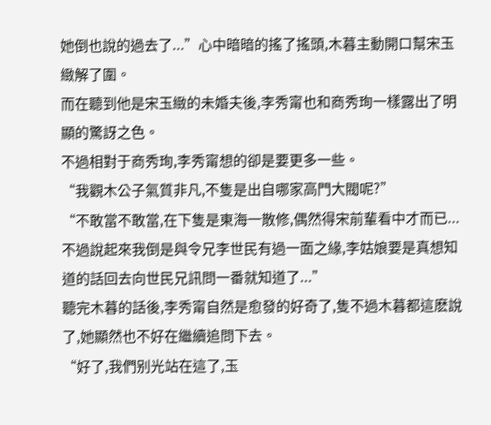她倒也說的過去了...”心中暗暗的搖了搖頭,木暮主動開口幫宋玉緻解了圍。
而在聽到他是宋玉緻的未婚夫後,李秀甯也和商秀珣一樣露出了明顯的驚訝之色。
不過相對于商秀珣,李秀甯想的卻是要更多一些。
“我觀木公子氣質非凡,不隻是出自哪家高門大閥呢?”
“不敢當不敢當,在下隻是東海一散修,偶然得宋前輩看中才而已...不過說起來我倒是與令兄李世民有過一面之緣,李姑娘要是真想知道的話回去向世民兄訊問一番就知道了...”
聽完木暮的話後,李秀甯自然是愈發的好奇了,隻不過木暮都這麽說了,她顯然也不好在繼續追問下去。
“好了,我們别光站在這了,玉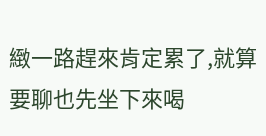緻一路趕來肯定累了,就算要聊也先坐下來喝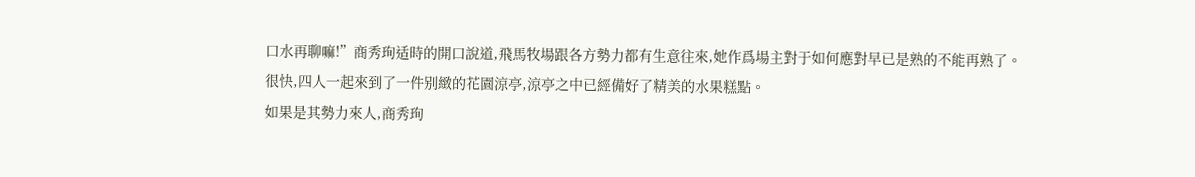口水再聊嘛!”商秀珣适時的開口說道,飛馬牧場跟各方勢力都有生意往來,她作爲場主對于如何應對早已是熟的不能再熟了。
很快,四人一起來到了一件别緻的花園涼亭,涼亭之中已經備好了精美的水果糕點。
如果是其勢力來人,商秀珣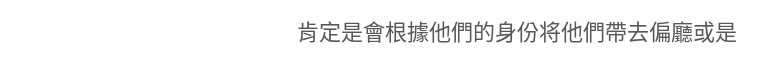肯定是會根據他們的身份将他們帶去偏廳或是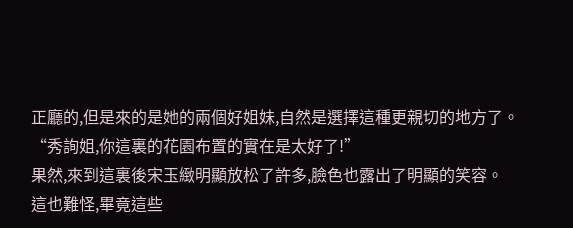正廳的,但是來的是她的兩個好姐妹,自然是選擇這種更親切的地方了。
“秀詢姐,你這裏的花園布置的實在是太好了!”
果然,來到這裏後宋玉緻明顯放松了許多,臉色也露出了明顯的笑容。
這也難怪,畢竟這些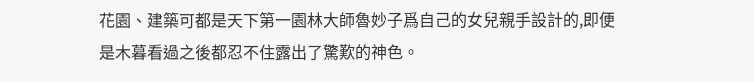花園、建築可都是天下第一園林大師魯妙子爲自己的女兒親手設計的,即便是木暮看過之後都忍不住露出了驚歎的神色。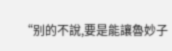“别的不說,要是能讓魯妙子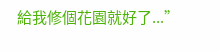給我修個花園就好了...”